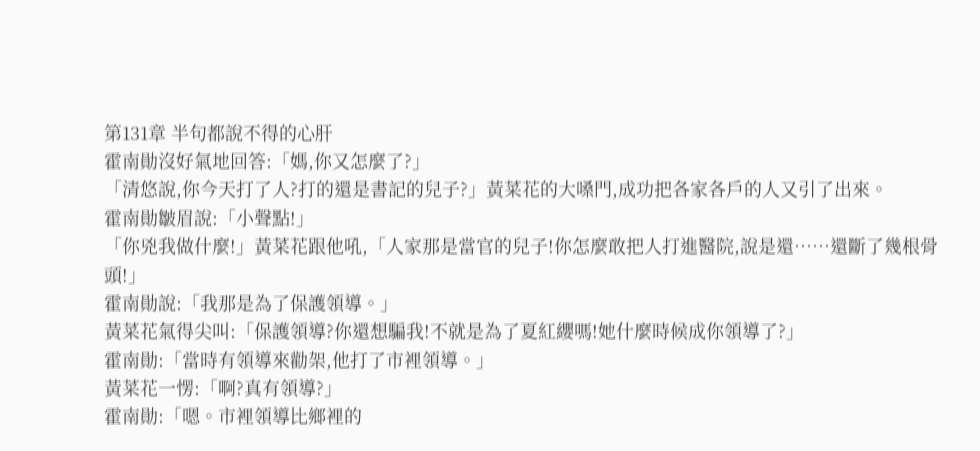第131章 半句都說不得的心肝
霍南勛沒好氣地回答:「媽,你又怎麼了?」
「清悠說,你今天打了人?打的還是書記的兒子?」黃菜花的大嗓門,成功把各家各戶的人又引了出來。
霍南勛皺眉說:「小聲點!」
「你兇我做什麼!」黃菜花跟他吼,「人家那是當官的兒子!你怎麼敢把人打進醫院,說是還……還斷了幾根骨頭!」
霍南勛說:「我那是為了保護領導。」
黃菜花氣得尖叫:「保護領導?你還想騙我!不就是為了夏紅纓嗎!她什麼時候成你領導了?」
霍南勛:「當時有領導來勸架,他打了市裡領導。」
黃菜花一愣:「啊?真有領導?」
霍南勛:「嗯。市裡領導比鄉裡的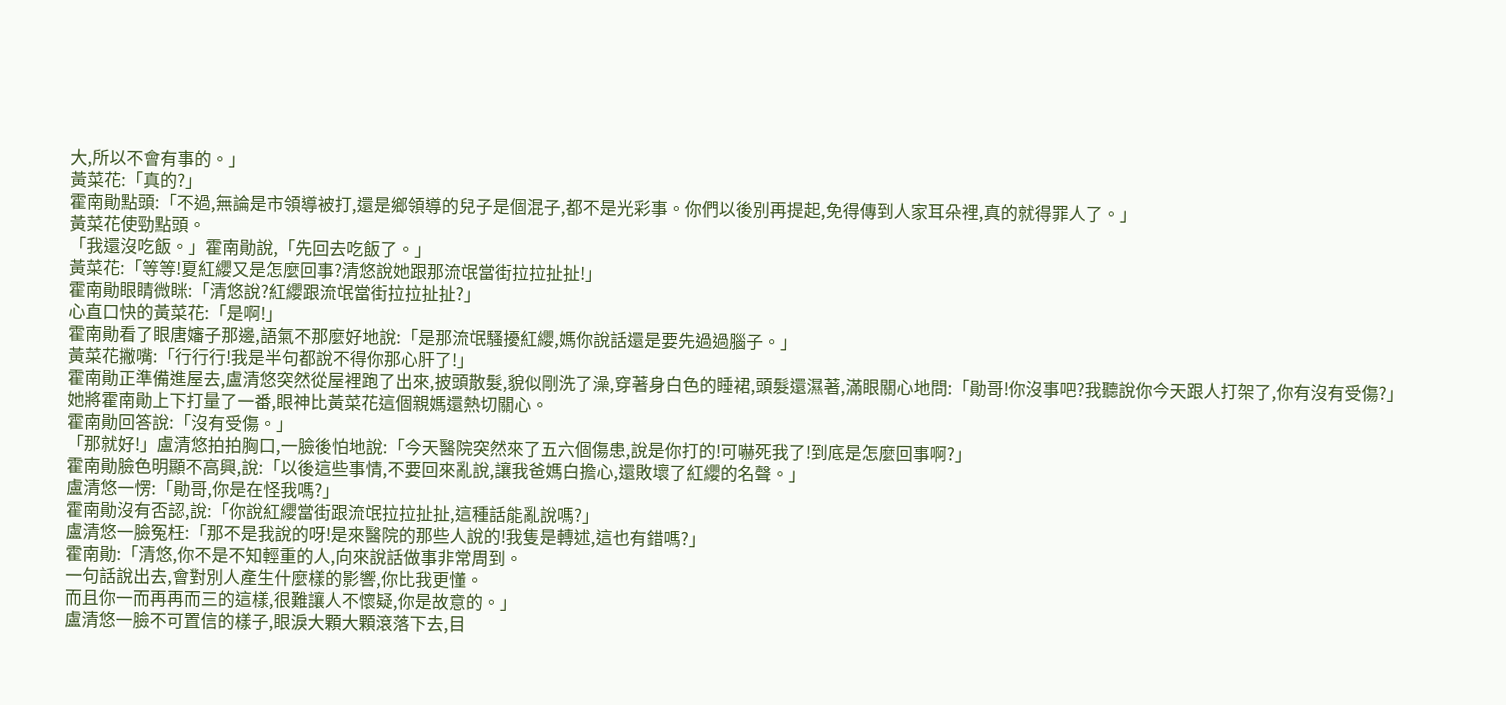大,所以不會有事的。」
黃菜花:「真的?」
霍南勛點頭:「不過,無論是市領導被打,還是鄉領導的兒子是個混子,都不是光彩事。你們以後別再提起,免得傳到人家耳朵裡,真的就得罪人了。」
黃菜花使勁點頭。
「我還沒吃飯。」霍南勛說,「先回去吃飯了。」
黃菜花:「等等!夏紅纓又是怎麼回事?清悠說她跟那流氓當街拉拉扯扯!」
霍南勛眼睛微眯:「清悠說?紅纓跟流氓當街拉拉扯扯?」
心直口快的黃菜花:「是啊!」
霍南勛看了眼唐嬸子那邊,語氣不那麼好地說:「是那流氓騷擾紅纓,媽你說話還是要先過過腦子。」
黃菜花撇嘴:「行行行!我是半句都說不得你那心肝了!」
霍南勛正準備進屋去,盧清悠突然從屋裡跑了出來,披頭散髮,貌似剛洗了澡,穿著身白色的睡裙,頭髮還濕著,滿眼關心地問:「勛哥!你沒事吧?我聽說你今天跟人打架了,你有沒有受傷?」
她將霍南勛上下打量了一番,眼神比黃菜花這個親媽還熱切關心。
霍南勛回答說:「沒有受傷。」
「那就好!」盧清悠拍拍胸口,一臉後怕地說:「今天醫院突然來了五六個傷患,說是你打的!可嚇死我了!到底是怎麼回事啊?」
霍南勛臉色明顯不高興,說:「以後這些事情,不要回來亂說,讓我爸媽白擔心,還敗壞了紅纓的名聲。」
盧清悠一愣:「勛哥,你是在怪我嗎?」
霍南勛沒有否認,說:「你說紅纓當街跟流氓拉拉扯扯,這種話能亂說嗎?」
盧清悠一臉冤枉:「那不是我說的呀!是來醫院的那些人說的!我隻是轉述,這也有錯嗎?」
霍南勛:「清悠,你不是不知輕重的人,向來說話做事非常周到。
一句話說出去,會對別人產生什麼樣的影響,你比我更懂。
而且你一而再再而三的這樣,很難讓人不懷疑,你是故意的。」
盧清悠一臉不可置信的樣子,眼淚大顆大顆滾落下去,目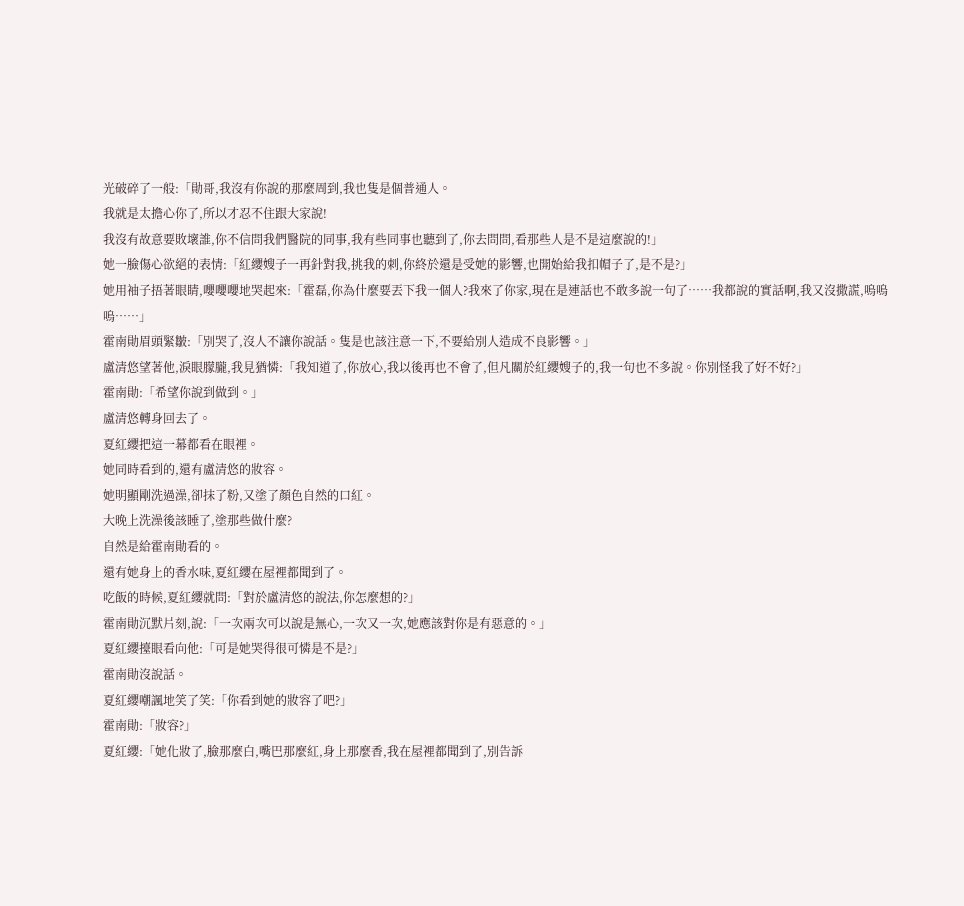光破碎了一般:「勛哥,我沒有你說的那麼周到,我也隻是個普通人。
我就是太擔心你了,所以才忍不住跟大家說!
我沒有故意要敗壞誰,你不信問我們醫院的同事,我有些同事也聽到了,你去問問,看那些人是不是這麼說的!」
她一臉傷心欲絕的表情:「紅纓嫂子一再針對我,挑我的刺,你終於還是受她的影響,也開始給我扣帽子了,是不是?」
她用袖子捂著眼睛,嚶嚶嚶地哭起來:「霍磊,你為什麼要丟下我一個人?我來了你家,現在是連話也不敢多說一句了……我都說的實話啊,我又沒撒謊,嗚嗚嗚……」
霍南勛眉頭緊皺:「別哭了,沒人不讓你說話。隻是也該注意一下,不要給別人造成不良影響。」
盧清悠望著他,淚眼朦朧,我見猶憐:「我知道了,你放心,我以後再也不會了,但凡關於紅纓嫂子的,我一句也不多說。你別怪我了好不好?」
霍南勛:「希望你說到做到。」
盧清悠轉身回去了。
夏紅纓把這一幕都看在眼裡。
她同時看到的,還有盧清悠的妝容。
她明顯剛洗過澡,卻抹了粉,又塗了顏色自然的口紅。
大晚上洗澡後該睡了,塗那些做什麼?
自然是給霍南勛看的。
還有她身上的香水味,夏紅纓在屋裡都聞到了。
吃飯的時候,夏紅纓就問:「對於盧清悠的說法,你怎麼想的?」
霍南勛沉默片刻,說:「一次兩次可以說是無心,一次又一次,她應該對你是有惡意的。」
夏紅纓擡眼看向他:「可是她哭得很可憐是不是?」
霍南勛沒說話。
夏紅纓嘲諷地笑了笑:「你看到她的妝容了吧?」
霍南勛:「妝容?」
夏紅纓:「她化妝了,臉那麼白,嘴巴那麼紅,身上那麼香,我在屋裡都聞到了,別告訴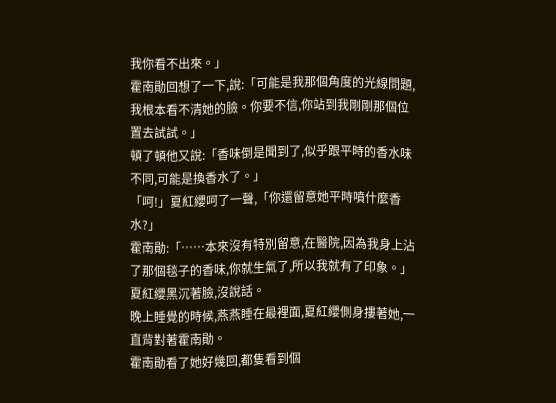我你看不出來。」
霍南勛回想了一下,說:「可能是我那個角度的光線問題,我根本看不清她的臉。你要不信,你站到我剛剛那個位置去試試。」
頓了頓他又說:「香味倒是聞到了,似乎跟平時的香水味不同,可能是換香水了。」
「呵!」夏紅纓呵了一聲,「你還留意她平時噴什麼香水?」
霍南勛:「……本來沒有特別留意,在醫院,因為我身上沾了那個毯子的香味,你就生氣了,所以我就有了印象。」
夏紅纓黑沉著臉,沒說話。
晚上睡覺的時候,燕燕睡在最裡面,夏紅纓側身摟著她,一直背對著霍南勛。
霍南勛看了她好幾回,都隻看到個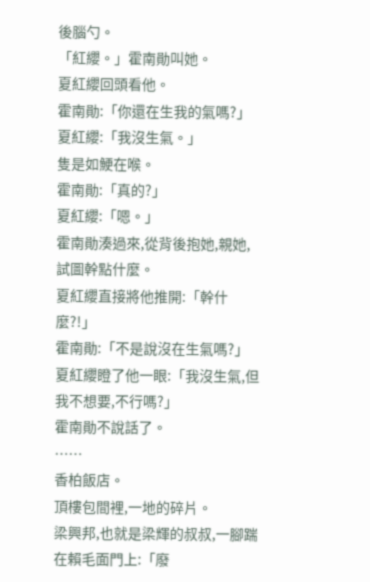後腦勺。
「紅纓。」霍南勛叫她。
夏紅纓回頭看他。
霍南勛:「你還在生我的氣嗎?」
夏紅纓:「我沒生氣。」
隻是如鯁在喉。
霍南勛:「真的?」
夏紅纓:「嗯。」
霍南勛湊過來,從背後抱她,親她,試圖幹點什麼。
夏紅纓直接將他推開:「幹什麼?!」
霍南勛:「不是說沒在生氣嗎?」
夏紅纓瞪了他一眼:「我沒生氣,但我不想要,不行嗎?」
霍南勛不說話了。
……
香柏飯店。
頂樓包間裡,一地的碎片。
梁興邦,也就是梁輝的叔叔,一腳踹在賴毛面門上:「廢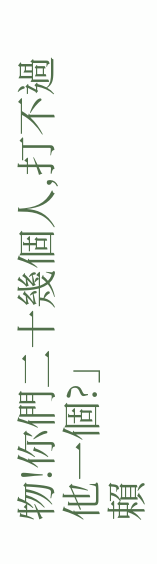物!你們二十幾個人,打不過他一個?」
賴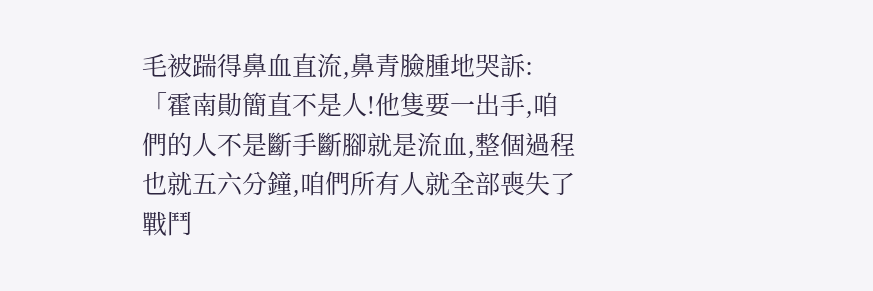毛被踹得鼻血直流,鼻青臉腫地哭訴:「霍南勛簡直不是人!他隻要一出手,咱們的人不是斷手斷腳就是流血,整個過程也就五六分鐘,咱們所有人就全部喪失了戰鬥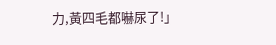力,黃四毛都嚇尿了!」